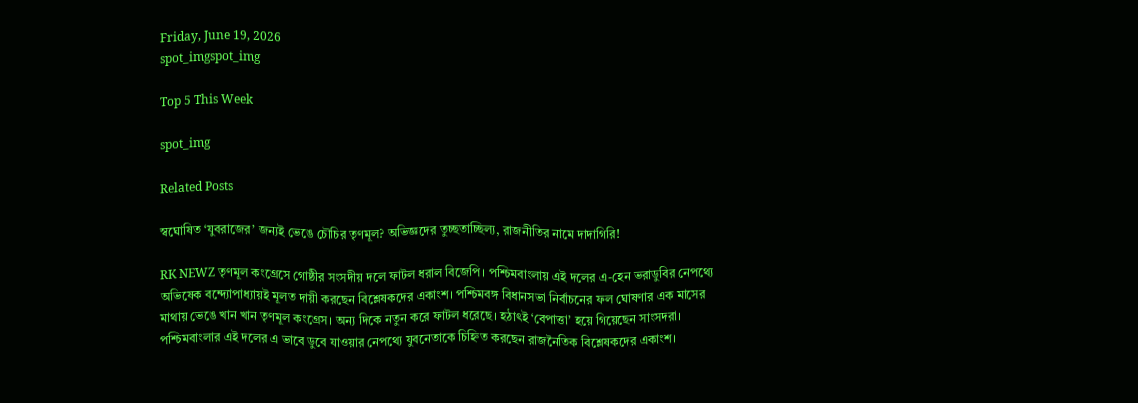Friday, June 19, 2026
spot_imgspot_img

Top 5 This Week

spot_img

Related Posts

স্বঘোষিত ‘যুবরাজের’ জন্যই ভেঙে চৌচির তৃণমূল? অভিজ্ঞদের তুচ্ছতাচ্ছিল্য, রাজনীতির নামে দাদাগিরি!

RK NEWZ তৃণমূল কংগ্রেসে গোষ্ঠীর সংসদীয় দলে ফাটল ধরাল বিজেপি। পশ্চিমবাংলায় এই দলের এ-হেন ভরাডুবির নেপথ্যে অভিষেক বন্দ্যোপাধ্যায়ই মূলত দায়ী করছেন বিশ্লেষকদের একাংশ। পশ্চিমবঙ্গ বিধানসভা নির্বাচনের ফল ঘোষণার এক মাসের মাথায় ভেঙে খান খান তৃণমূল কংগ্রেস। অন্য দিকে নতুন করে ফাটল ধরেছে। হঠাৎই ‘বেপাত্তা’ হয়ে গিয়েছেন সাংসদরা। পশ্চিমবাংলার এই দলের এ ভাবে ডুবে যাওয়ার নেপথ্যে যুবনেতাকে চিহ্নিত করছেন রাজনৈতিক বিশ্লেষকদের একাংশ।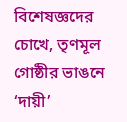বিশেষজ্ঞদের চোখে, তৃণমূল গোষ্ঠীর ভাঙনে ‘দায়ী’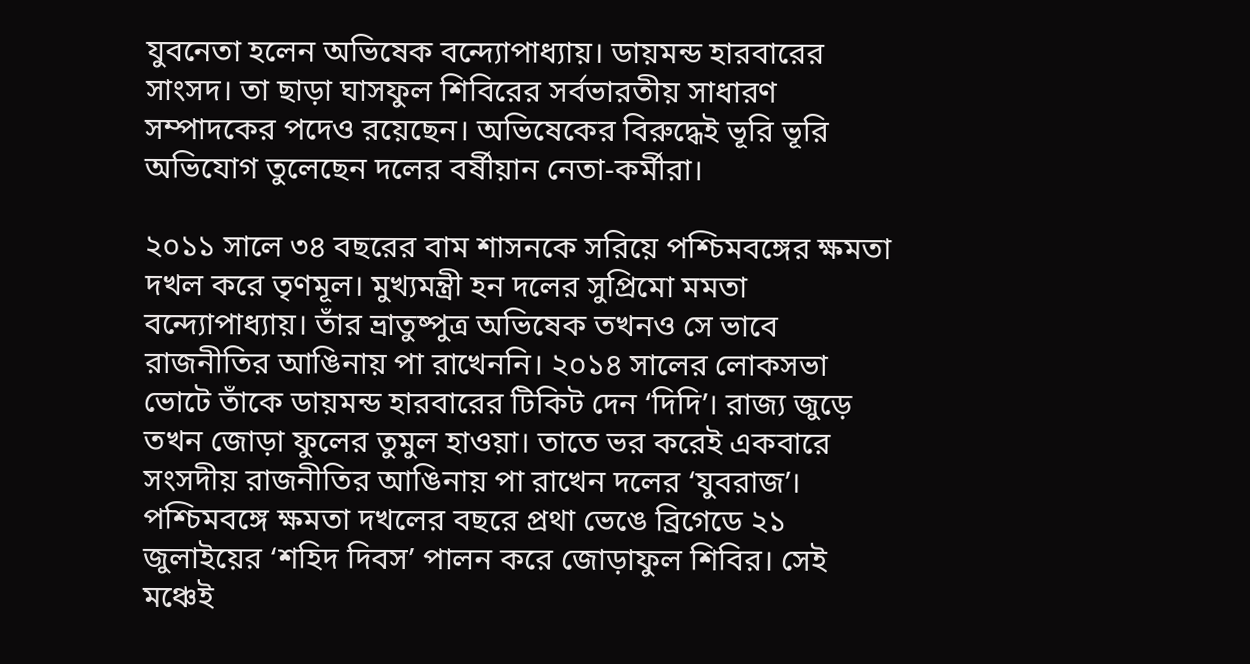যুবনেতা হলেন অভিষেক বন্দ্যোপাধ্যায়। ডায়মন্ড হারবারের সাংসদ। তা ছাড়া ঘাসফুল শিবিরের সর্বভারতীয় সাধারণ সম্পাদকের পদেও রয়েছেন। অভিষেকের বিরুদ্ধেই ভূরি ভূরি অভিযোগ তুলেছেন দলের বর্ষীয়ান নেতা-কর্মীরা।

২০১১ সালে ৩৪ বছরের বাম শাসনকে সরিয়ে পশ্চিমবঙ্গের ক্ষমতা দখল করে তৃণমূল। মুখ্যমন্ত্রী হন দলের সুপ্রিমো মমতা বন্দ্যোপাধ্যায়। তাঁর ভ্রাতুষ্পুত্র অভিষেক তখনও সে ভাবে রাজনীতির আঙিনায় পা রাখেননি। ২০১৪ সালের লোকসভা ভোটে তাঁকে ডায়মন্ড হারবারের টিকিট দেন ‘দিদি’। রাজ্য জুড়ে তখন জোড়া ফুলের তুমুল হাওয়া। তাতে ভর করেই একবারে সংসদীয় রাজনীতির আঙিনায় পা রাখেন দলের ‘যুবরাজ’। পশ্চিমবঙ্গে ক্ষমতা দখলের বছরে প্রথা ভেঙে ব্রিগেডে ২১ জুলাইয়ের ‘শহিদ দিবস’ পালন করে জোড়াফুল শিবির। সেই মঞ্চেই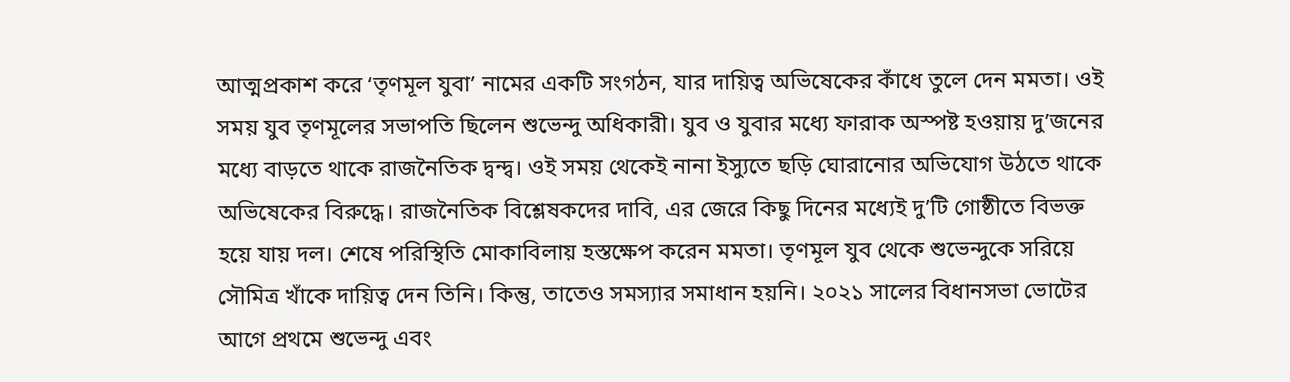আত্মপ্রকাশ করে ‘তৃণমূল যুবা’ নামের একটি সংগঠন, যার দায়িত্ব অভিষেকের কাঁধে তুলে দেন মমতা। ওই সময় যুব তৃণমূলের সভাপতি ছিলেন শুভেন্দু অধিকারী। যুব ও যুবার মধ্যে ফারাক অস্পষ্ট হওয়ায় দু’জনের মধ্যে বাড়তে থাকে রাজনৈতিক দ্বন্দ্ব। ওই সময় থেকেই নানা ইস্যুতে ছড়ি ঘোরানোর অভিযোগ উঠতে থাকে অভিষেকের বিরুদ্ধে। রাজনৈতিক বিশ্লেষকদের দাবি, এর জেরে কিছু দিনের মধ্যেই দু’টি গোষ্ঠীতে বিভক্ত হয়ে যায় দল। শেষে পরিস্থিতি মোকাবিলায় হস্তক্ষেপ করেন মমতা। তৃণমূল যুব থেকে শুভেন্দুকে সরিয়ে সৌমিত্র খাঁকে দায়িত্ব দেন তিনি। কিন্তু, তাতেও সমস্যার সমাধান হয়নি। ২০২১ সালের বিধানসভা ভোটের আগে প্রথমে শুভেন্দু এবং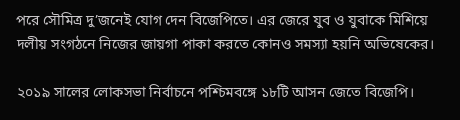পরে সৌমিত্র দু’জনেই যোগ দেন বিজেপিতে। এর জেরে যুব ও যুবাকে মিশিয়ে দলীয় সংগঠনে নিজের জায়গা পাকা করতে কোনও সমস্যা হয়নি অভিষেকের।

২০১৯ সালের লোকসভা নির্বাচনে পশ্চিমবঙ্গে ১৮টি আসন জেতে বিজেপি।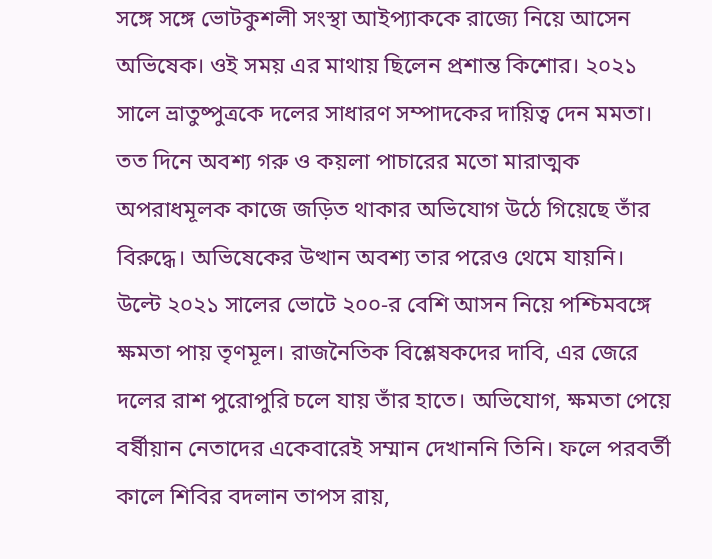সঙ্গে সঙ্গে ভোটকুশলী সংস্থা আইপ্যাককে রাজ্যে নিয়ে আসেন অভিষেক। ওই সময় এর মাথায় ছিলেন প্রশান্ত কিশোর। ২০২১ সালে ভ্রাতুষ্পুত্রকে দলের সাধারণ সম্পাদকের দায়িত্ব দেন মমতা। তত দিনে অবশ্য গরু ও কয়লা পাচারের মতো মারাত্মক অপরাধমূলক কাজে জড়িত থাকার অভিযোগ উঠে গিয়েছে তাঁর বিরুদ্ধে। অভিষেকের উত্থান অবশ্য তার পরেও থেমে যায়নি। উল্টে ২০২১ সালের ভোটে ২০০-র বেশি আসন নিয়ে পশ্চিমবঙ্গে ক্ষমতা পায় তৃণমূল। রাজনৈতিক বিশ্লেষকদের দাবি, এর জেরে দলের রাশ পুরোপুরি চলে যায় তাঁর হাতে। অভিযোগ, ক্ষমতা পেয়ে বর্ষীয়ান নেতাদের একেবারেই সম্মান দেখাননি তিনি। ফলে পরবর্তী কালে শিবির বদলান তাপস রায়,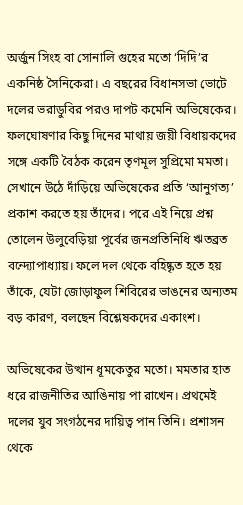অর্জুন সিংহ বা সোনালি গুহের মতো ‘দিদি’র একনিষ্ঠ সৈনিকেরা। এ বছরের বিধানসভা ভোটে দলের ভরাডুবির পরও দাপট কমেনি অভিষেকের। ফলঘোষণার কিছু দিনের মাথায় জয়ী বিধায়কদের সঙ্গে একটি বৈঠক করেন তৃণমূল সুপ্রিমো মমতা। সেখানে উঠে দাঁড়িয়ে অভিষেকের প্রতি ‘আনুগত্য’ প্রকাশ করতে হয় তাঁদের। পরে এই নিয়ে প্রশ্ন তোলেন উলুবেড়িয়া পূর্বের জনপ্রতিনিধি ঋতব্রত বন্দ্যোপাধ্যায়। ফলে দল থেকে বহিষ্কৃত হতে হয় তাঁকে, যেটা জোড়াফুল শিবিরের ভাঙনের অন্যতম বড় কারণ, বলছেন বিশ্লেষকদের একাংশ।

অভিষেকের উত্থান ধূমকেতুর মতো। মমতার হাত ধরে রাজনীতির আঙিনায় পা রাখেন। প্রথমেই দলের যুব সংগঠনের দায়িত্ব পান তিনি। প্রশাসন থেকে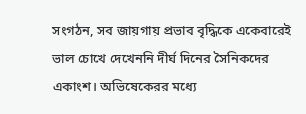সংগঠন, সব জায়গায় প্রভাব বৃদ্ধিকে একেবারেই ভাল চোখে দেখেননি দীর্ঘ দিনের সৈনিকদের একাংশ। অভিষেকেরর মধ্যে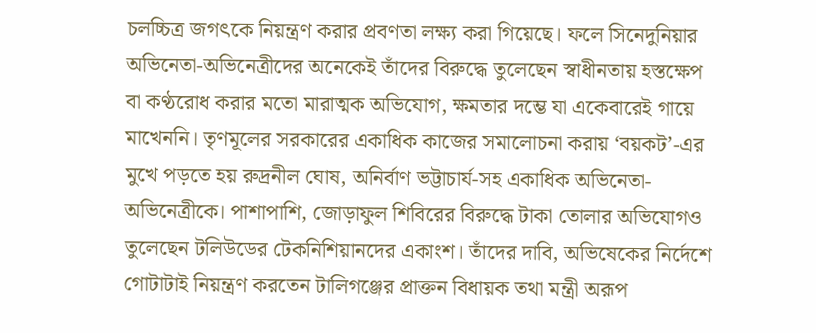চলচ্চিত্র জগৎকে নিয়ন্ত্রণ করার প্রবণতা লক্ষ্য করা গিয়েছে। ফলে সিনেদুনিয়ার অভিনেতা-অভিনেত্রীদের অনেকেই তাঁদের বিরুদ্ধে তুলেছেন স্বাধীনতায় হস্তক্ষেপ বা কণ্ঠরোধ করার মতো মারাত্মক অভিযোগ, ক্ষমতার দম্ভে যা একেবারেই গায়ে মাখেননি। তৃণমূলের সরকারের একাধিক কাজের সমালোচনা করায় ‘বয়কট’-এর মুখে পড়তে হয় রুদ্রনীল ঘোষ, অনির্বাণ ভট্টাচার্য-সহ একাধিক অভিনেতা-অভিনেত্রীকে। পাশাপাশি, জোড়াফুল শিবিরের বিরুদ্ধে টাকা তোলার অভিযোগও তুলেছেন টলিউডের টেকনিশিয়ানদের একাংশ। তাঁদের দাবি, অভিষেকের নির্দেশে গোটাটাই নিয়ন্ত্রণ করতেন টালিগঞ্জের প্রাক্তন বিধায়ক তথা মন্ত্রী অরূপ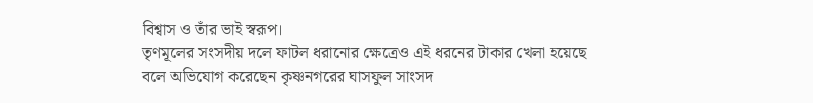বিশ্বাস ও তাঁর ভাই স্বরূপ।
তৃণমূলের সংসদীয় দলে ফাটল ধরানোর ক্ষেত্রেও এই ধরনের টাকার খেলা হয়েছে বলে অভিযোগ করেছেন কৃষ্ণনগরের ঘাসফুল সাংসদ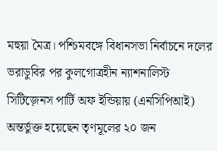মহুয়া মৈত্র। পশ্চিমবঙ্গে বিধানসভা নির্বাচনে দলের ভরাডুবির পর কুলগোত্রহীন ন্যাশনালিস্ট সিটিজ়েনস পার্টি অফ ইন্ডিয়ায় (এনসিপিআই) অন্তর্ভুক্ত হয়েছেন তৃণমূলের ২০ জন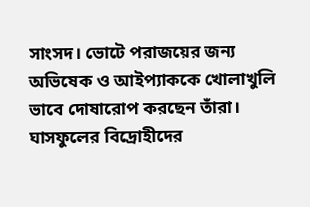সাংসদ। ভোটে পরাজয়ের জন্য অভিষেক ও আইপ্যাককে খোলাখুলি ভাবে দোষারোপ করছেন তাঁরা। ঘাসফুলের বিদ্রোহীদের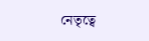নেতৃত্বে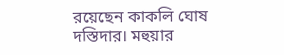রয়েছেন কাকলি ঘোষ দস্তিদার। মহুয়ার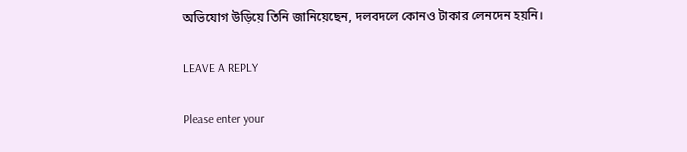অভিযোগ উড়িয়ে তিনি জানিয়েছেন, দলবদলে কোনও টাকার লেনদেন হয়নি।

LEAVE A REPLY

Please enter your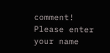comment!
Please enter your name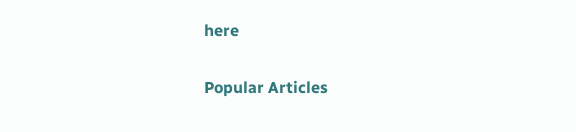here

Popular Articles